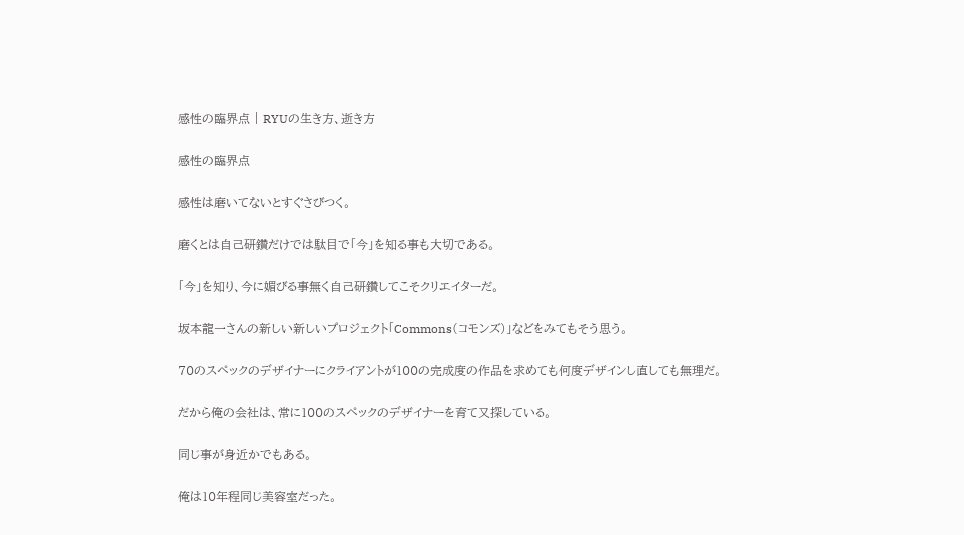感性の臨界点 | RYUの生き方、逝き方

感性の臨界点

感性は磨いてないとすぐさびつく。

磨くとは自己研鑽だけでは駄目で「今」を知る事も大切である。

「今」を知り、今に媚びる事無く自己研鑽してこそクリエイターだ。

坂本龍一さんの新しい新しいプロジェクト「Commons(コモンズ)」などをみてもそう思う。

70のスペックのデザイナーにクライアントが100の完成度の作品を求めても何度デザインし直しても無理だ。

だから俺の会社は、常に100のスペックのデザイナーを育て又探している。

同じ事が身近かでもある。

俺は10年程同じ美容室だった。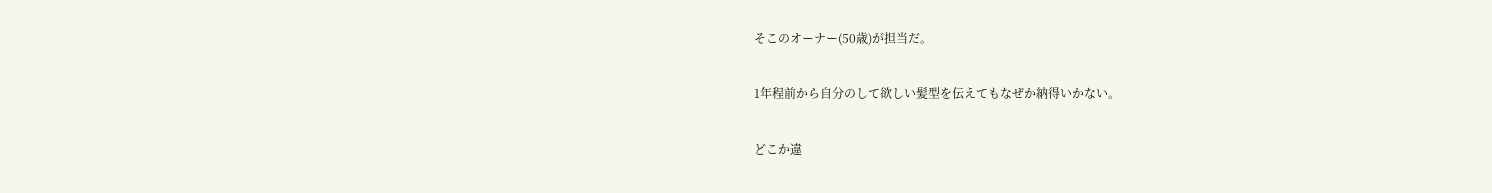そこのオーナー(50歳)が担当だ。

1年程前から自分のして欲しい髪型を伝えてもなぜか納得いかない。

どこか違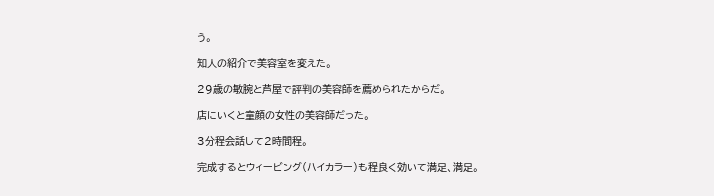う。

知人の紹介で美容室を変えた。

29歳の敏腕と芦屋で評判の美容師を薦められたからだ。

店にいくと童顔の女性の美容師だった。

3分程会話して2時間程。

完成するとウィービング(ハイカラー)も程良く効いて満足、満足。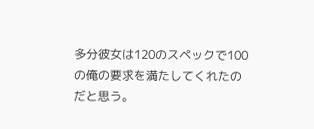多分彼女は120のスペックで100の俺の要求を満たしてくれたのだと思う。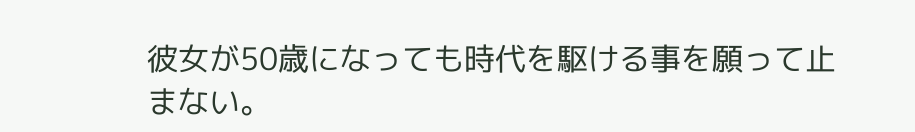彼女が50歳になっても時代を駆ける事を願って止まない。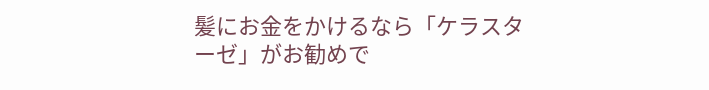髪にお金をかけるなら「ケラスターゼ」がお勧めで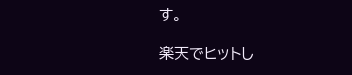す。

楽天でヒットし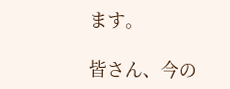ます。

皆さん、今の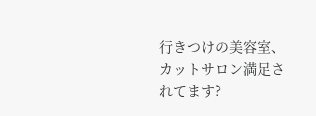行きつけの美容室、カットサロン満足されてます?